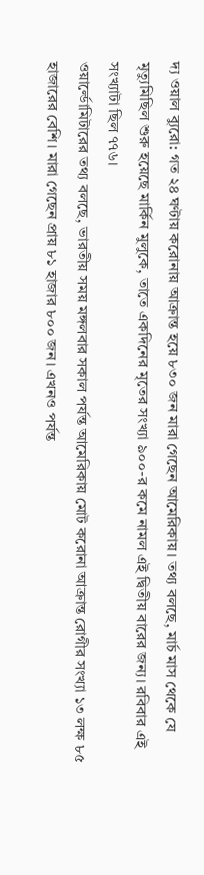দ্য ওয়াল ব্যুরো: গত ২৪ ঘণ্টায় করোনায় আক্রান্ত হয়ে ৮৩০ জন মারা গেছেন আমেরিকায়। তথ্য বলছে, মার্চ মাস থেকে যে মৃত্যুমিছিল শুরু হয়েছে মার্কিন মুলুকে, তাতে একদিনের মৃতের সংখ্যা ৯০০-র কমে নামল এই দ্বিতীয় বারের জন্য। রবিবার এই সংখ্যাটা ছিল ৭৭৬।
ওয়ার্ল্ডোমিটারের তথ্য বলছে, ভারতীয় সময় মঙ্গলবার সকাল পর্যন্ত আমেরিকায় মোট করোনা আক্রান্ত রোগীর সংখ্যা ১৩ লক্ষ ৮৫ হাজারের বেশি। মারা গেছেন প্রায় ৮১ হাজার ৮০০ জন। এখনও পর্যন্ত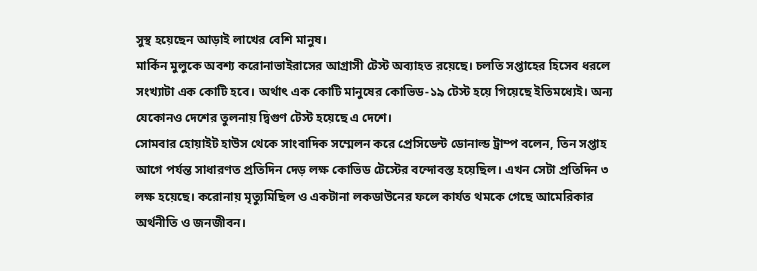সুস্থ হয়েছেন আড়াই লাখের বেশি মানুষ।
মার্কিন মুলুকে অবশ্য করোনাভাইরাসের আগ্রাসী টেস্ট অব্যাহত রয়েছে। চলতি সপ্তাহের হিসেব ধরলে সংখ্যাটা এক কোটি হবে। অর্থাৎ এক কোটি মানুষের কোভিড-১৯ টেস্ট হয়ে গিয়েছে ইতিমধ্যেই। অন্য যেকোনও দেশের তুলনায় দ্বিগুণ টেস্ট হয়েছে এ দেশে।
সোমবার হোয়াইট হাউস থেকে সাংবাদিক সম্মেলন করে প্রেসিডেন্ট ডোনাল্ড ট্রাম্প বলেন, তিন সপ্তাহ আগে পর্যন্ত সাধারণত প্রতিদিন দেড় লক্ষ কোভিড টেস্টের বন্দোবস্ত হয়েছিল। এখন সেটা প্রতিদিন ৩ লক্ষ হয়েছে। করোনায় মৃত্যুমিছিল ও একটানা লকডাউনের ফলে কার্যত থমকে গেছে আমেরিকার অর্থনীতি ও জনজীবন।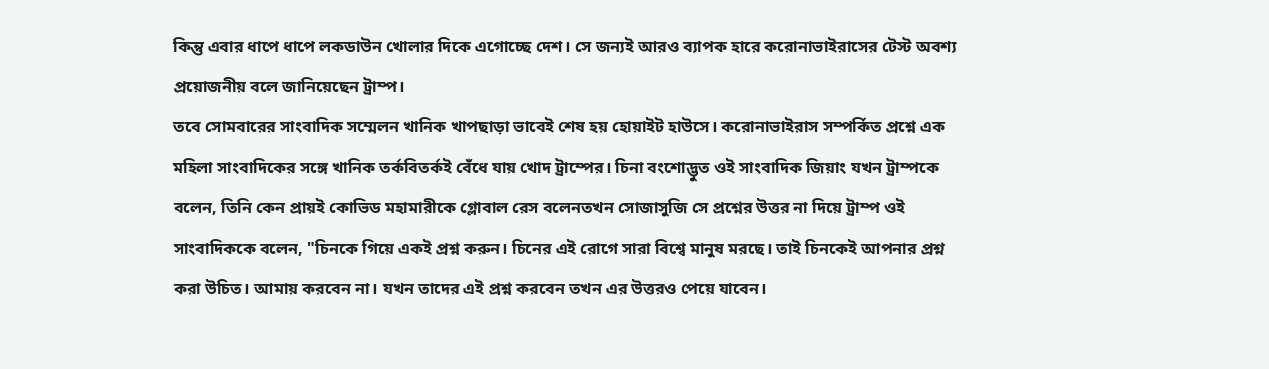কিন্তু এবার ধাপে ধাপে লকডাউন খোলার দিকে এগোচ্ছে দেশ। সে জন্যই আরও ব্যাপক হারে করোনাভাইরাসের টেস্ট অবশ্য প্রয়োজনীয় বলে জানিয়েছেন ট্রাম্প।
তবে সোমবারের সাংবাদিক সম্মেলন খানিক খাপছাড়া ভাবেই শেষ হয় হোয়াইট হাউসে। করোনাভাইরাস সম্পর্কিত প্রশ্নে এক মহিলা সাংবাদিকের সঙ্গে খানিক তর্কবিতর্কই বেঁধে যায় খোদ ট্রাম্পের। চিনা বংশোদ্ভুত ওই সাংবাদিক জিয়াং যখন ট্রাম্পকে বলেন, তিনি কেন প্রায়ই কোভিড মহামারীকে গ্লোবাল রেস বলেনতখন সোজাসুজি সে প্রশ্নের উত্তর না দিয়ে ট্রাম্প ওই সাংবাদিককে বলেন, "চিনকে গিয়ে একই প্রশ্ন করুন। চিনের এই রোগে সারা বিশ্বে মানুষ মরছে। তাই চিনকেই আপনার প্রশ্ন করা উচিত। আমায় করবেন না। যখন তাদের এই প্রশ্ন করবেন তখন এর উত্তরও পেয়ে যাবেন।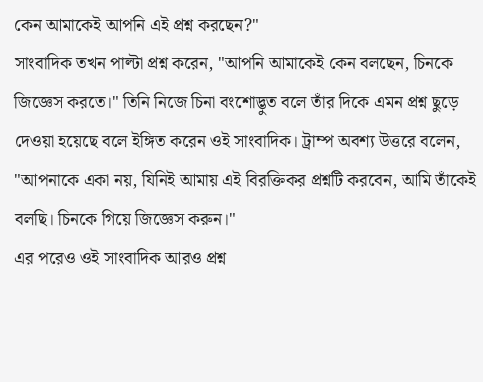কেন আমাকেই আপনি এই প্রশ্ন করছেন?"
সাংবাদিক তখন পাল্টা প্রশ্ন করেন, "আপনি আমাকেই কেন বলছেন, চিনকে জিজ্ঞেস করতে।" তিনি নিজে চিনা বংশোদ্ভুত বলে তাঁর দিকে এমন প্রশ্ন ছুড়ে দেওয়া হয়েছে বলে ইঙ্গিত করেন ওই সাংবাদিক। ট্রাম্প অবশ্য উত্তরে বলেন, "আপনাকে একা নয়, যিনিই আমায় এই বিরক্তিকর প্রশ্নটি করবেন, আমি তাঁকেই বলছি। চিনকে গিয়ে জিজ্ঞেস করুন।"
এর পরেও ওই সাংবাদিক আরও প্রশ্ন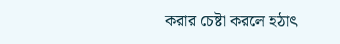করার চেষ্টা করলে হঠাৎ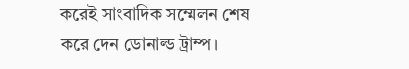করেই সাংবাদিক সম্মেলন শেষ করে দেন ডোনাল্ড ট্রাম্প।